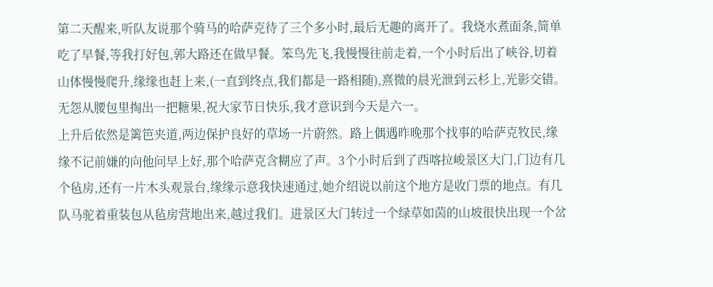第二天醒来,听队友说那个骑马的哈萨克待了三个多小时,最后无趣的离开了。我烧水煮面条,简单吃了早餐,等我打好包,郭大路还在做早餐。笨鸟先飞,我慢慢往前走着,一个小时后出了峡谷,切着山体慢慢爬升,缘缘也赶上来,(一直到终点,我们都是一路相随),熹微的晨光泄到云杉上,光影交错。无怨从腰包里掏出一把糖果,祝大家节日快乐,我才意识到今天是六一。
上升后依然是篱笆夹道,两边保护良好的草场一片蔚然。路上偶遇昨晚那个找事的哈萨克牧民,缘缘不记前嫌的向他问早上好,那个哈萨克含糊应了声。3个小时后到了西喀拉峻景区大门,门边有几个毡房,还有一片木头观景台,缘缘示意我快速通过,她介绍说以前这个地方是收门票的地点。有几队马驼着重装包从毡房营地出来,越过我们。进景区大门转过一个绿草如茵的山坡很快出现一个岔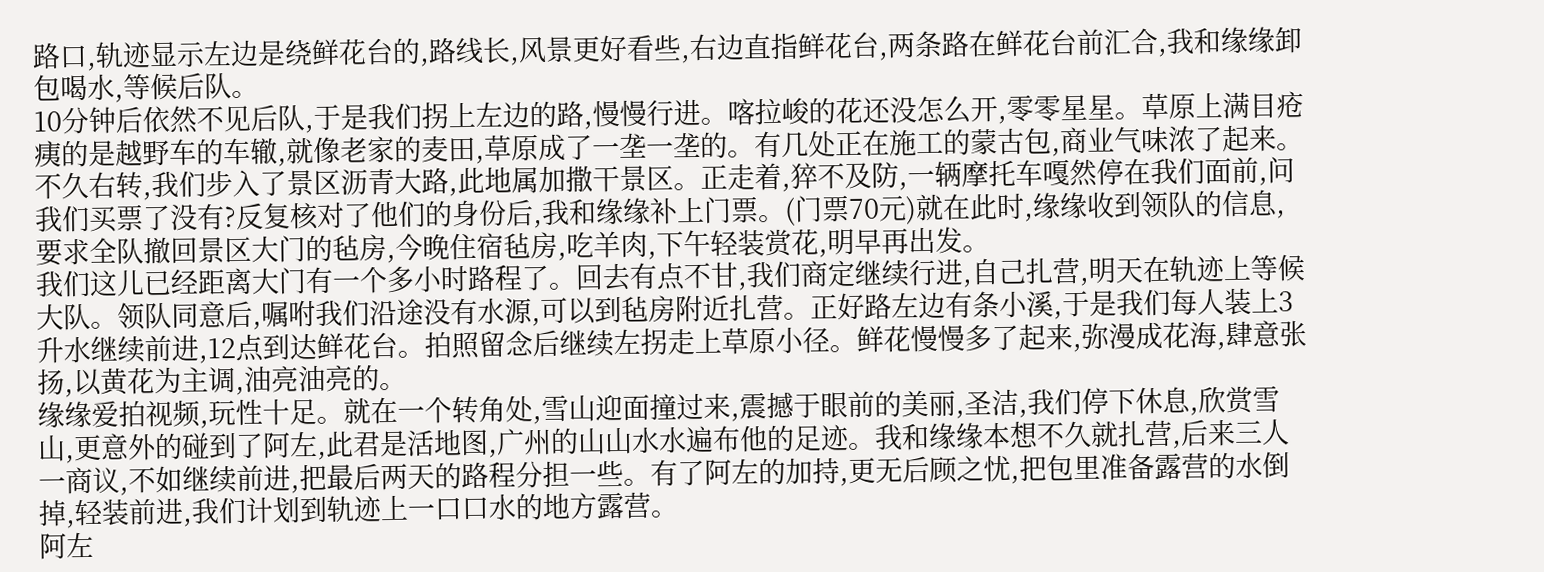路口,轨迹显示左边是绕鲜花台的,路线长,风景更好看些,右边直指鲜花台,两条路在鲜花台前汇合,我和缘缘卸包喝水,等候后队。
10分钟后依然不见后队,于是我们拐上左边的路,慢慢行进。喀拉峻的花还没怎么开,零零星星。草原上满目疮痍的是越野车的车辙,就像老家的麦田,草原成了一垄一垄的。有几处正在施工的蒙古包,商业气味浓了起来。不久右转,我们步入了景区沥青大路,此地属加撒干景区。正走着,猝不及防,一辆摩托车嘎然停在我们面前,问我们买票了没有?反复核对了他们的身份后,我和缘缘补上门票。(门票70元)就在此时,缘缘收到领队的信息,要求全队撤回景区大门的毡房,今晚住宿毡房,吃羊肉,下午轻装赏花,明早再出发。
我们这儿已经距离大门有一个多小时路程了。回去有点不甘,我们商定继续行进,自己扎营,明天在轨迹上等候大队。领队同意后,嘱咐我们沿途没有水源,可以到毡房附近扎营。正好路左边有条小溪,于是我们每人装上3升水继续前进,12点到达鲜花台。拍照留念后继续左拐走上草原小径。鲜花慢慢多了起来,弥漫成花海,肆意张扬,以黄花为主调,油亮油亮的。
缘缘爱拍视频,玩性十足。就在一个转角处,雪山迎面撞过来,震撼于眼前的美丽,圣洁,我们停下休息,欣赏雪山,更意外的碰到了阿左,此君是活地图,广州的山山水水遍布他的足迹。我和缘缘本想不久就扎营,后来三人一商议,不如继续前进,把最后两天的路程分担一些。有了阿左的加持,更无后顾之忧,把包里准备露营的水倒掉,轻装前进,我们计划到轨迹上一口口水的地方露营。
阿左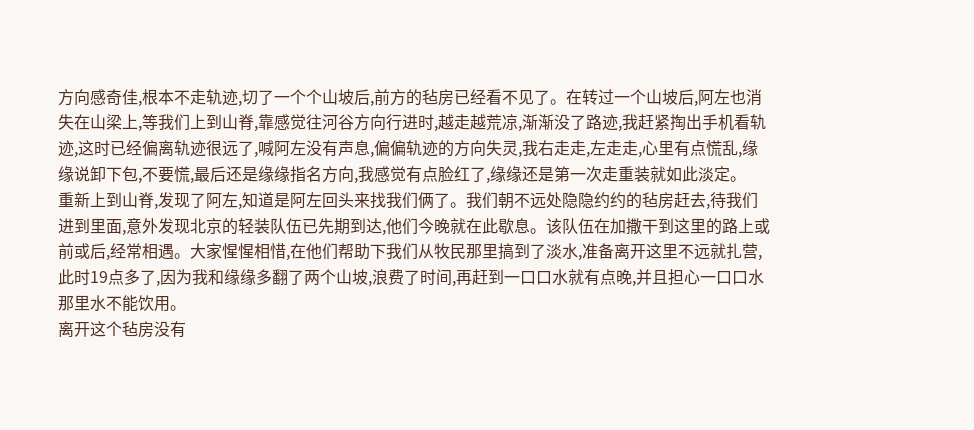方向感奇佳,根本不走轨迹,切了一个个山坡后,前方的毡房已经看不见了。在转过一个山坡后,阿左也消失在山梁上,等我们上到山脊,靠感觉往河谷方向行进时,越走越荒凉,渐渐没了路迹,我赶紧掏出手机看轨迹,这时已经偏离轨迹很远了,喊阿左没有声息,偏偏轨迹的方向失灵,我右走走,左走走,心里有点慌乱,缘缘说卸下包,不要慌,最后还是缘缘指名方向,我感觉有点脸红了,缘缘还是第一次走重装就如此淡定。
重新上到山脊,发现了阿左,知道是阿左回头来找我们俩了。我们朝不远处隐隐约约的毡房赶去,待我们进到里面,意外发现北京的轻装队伍已先期到达,他们今晚就在此歇息。该队伍在加撒干到这里的路上或前或后,经常相遇。大家惺惺相惜,在他们帮助下我们从牧民那里搞到了淡水,准备离开这里不远就扎营,此时19点多了,因为我和缘缘多翻了两个山坡,浪费了时间,再赶到一口口水就有点晚,并且担心一口口水那里水不能饮用。
离开这个毡房没有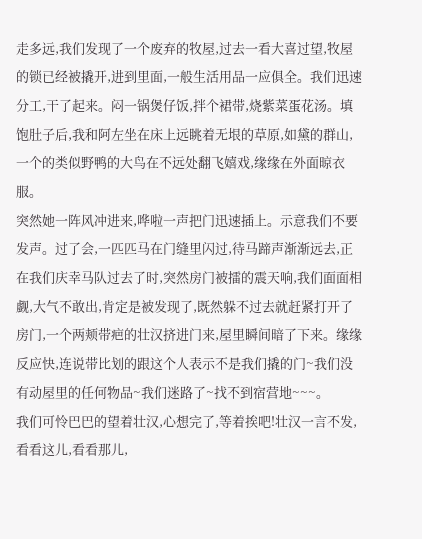走多远,我们发现了一个废弃的牧屋,过去一看大喜过望,牧屋的锁已经被撬开,进到里面,一般生活用品一应俱全。我们迅速分工,干了起来。闷一锅煲仔饭,拌个裙带,烧紫菜蛋花汤。填饱肚子后,我和阿左坐在床上远眺着无垠的草原,如黛的群山,一个的类似野鸭的大鸟在不远处翻飞嬉戏,缘缘在外面晾衣服。
突然她一阵风冲进来,哗啦一声把门迅速插上。示意我们不要发声。过了会,一匹匹马在门缝里闪过,待马蹄声渐渐远去,正在我们庆幸马队过去了时,突然房门被擂的震天响,我们面面相觑,大气不敢出,肯定是被发现了,既然躲不过去就赶紧打开了房门,一个两颊带疤的壮汉挤进门来,屋里瞬间暗了下来。缘缘反应快,连说带比划的跟这个人表示不是我们撬的门~我们没有动屋里的任何物品~我们迷路了~找不到宿营地~~~。
我们可怜巴巴的望着壮汉,心想完了,等着挨吧!壮汉一言不发,看看这儿,看看那儿,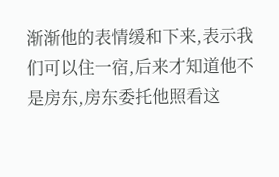渐渐他的表情缓和下来,表示我们可以住一宿,后来才知道他不是房东,房东委托他照看这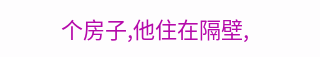个房子,他住在隔壁,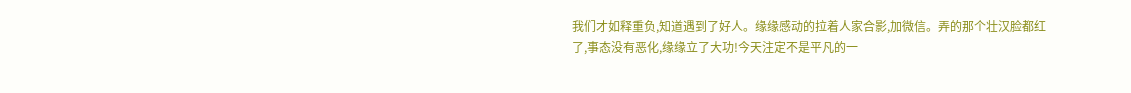我们才如释重负,知道遇到了好人。缘缘感动的拉着人家合影,加微信。弄的那个壮汉脸都红了,事态没有恶化,缘缘立了大功!今天注定不是平凡的一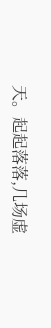天。起起落落,几场虚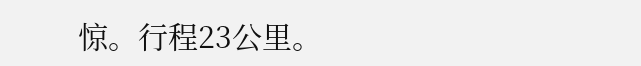惊。行程23公里。